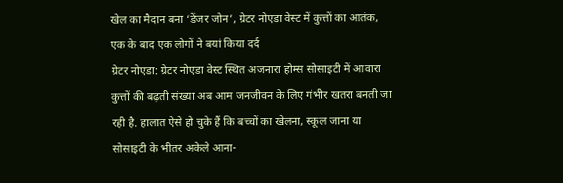खेल का मैदान बना ‘डेंजर जोन’, ग्रेटर नोएडा वेस्ट में कुत्तों का आतंक, एक के बाद एक लोगों ने बयां किया दर्द
ग्रेटर नोएडा: ग्रेटर नोएडा वेस्ट स्थित अजनारा होम्स सोसाइटी में आवारा कुत्तों की बढ़ती संख्या अब आम जनजीवन के लिए गंभीर खतरा बनती जा रही है. हालात ऐसे हो चुके हैं कि बच्चों का खेलना, स्कूल जाना या सोसाइटी के भीतर अकेले आना-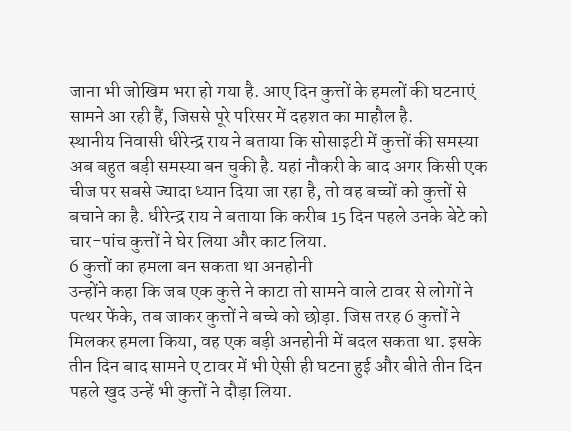जाना भी जोखिम भरा हो गया है. आए दिन कुत्तों के हमलों की घटनाएं सामने आ रही हैं, जिससे पूरे परिसर में दहशत का माहौल है.
स्थानीय निवासी धीरेन्द्र राय ने बताया कि सोसाइटी में कुत्तों की समस्या अब बहुत बड़ी समस्या बन चुकी है. यहां नौकरी के बाद अगर किसी एक चीज पर सबसे ज्यादा ध्यान दिया जा रहा है, तो वह बच्चों को कुत्तों से बचाने का है. धीरेन्द्र राय ने बताया कि करीब 15 दिन पहले उनके बेटे को चार-पांच कुत्तों ने घेर लिया और काट लिया.
6 कुत्तों का हमला बन सकता था अनहोनी
उन्होंने कहा कि जब एक कुत्ते ने काटा तो सामने वाले टावर से लोगों ने पत्थर फेंके, तब जाकर कुत्तों ने बच्चे को छोड़ा. जिस तरह 6 कुत्तों ने मिलकर हमला किया, वह एक बड़ी अनहोनी में बदल सकता था. इसके तीन दिन बाद सामने ए टावर में भी ऐसी ही घटना हुई और बीते तीन दिन पहले खुद उन्हें भी कुत्तों ने दौड़ा लिया.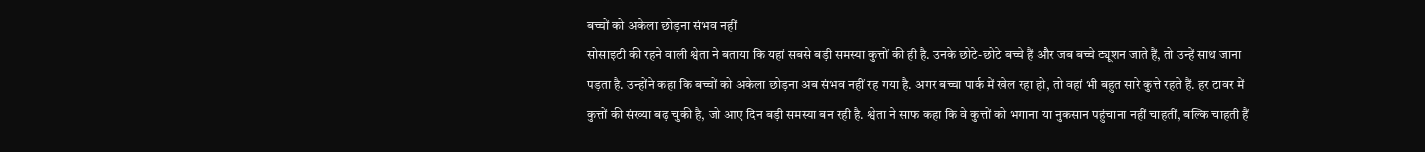बच्चों को अकेला छोड़ना संभव नहीं
सोसाइटी की रहने वाली श्वेता ने बताया कि यहां सबसे बड़ी समस्या कुत्तों की ही है. उनके छोटे-छोटे बच्चे हैं और जब बच्चे ट्यूशन जाते हैं, तो उन्हें साथ जाना पड़ता है. उन्होंने कहा कि बच्चों को अकेला छोड़ना अब संभव नहीं रह गया है. अगर बच्चा पार्क में खेल रहा हो, तो वहां भी बहुत सारे कुत्ते रहते हैं. हर टावर में कुत्तों की संख्या बढ़ चुकी है, जो आए दिन बड़ी समस्या बन रही है. श्वेता ने साफ कहा कि वे कुत्तों को भगाना या नुकसान पहुंचाना नहीं चाहतीं, बल्कि चाहती हैं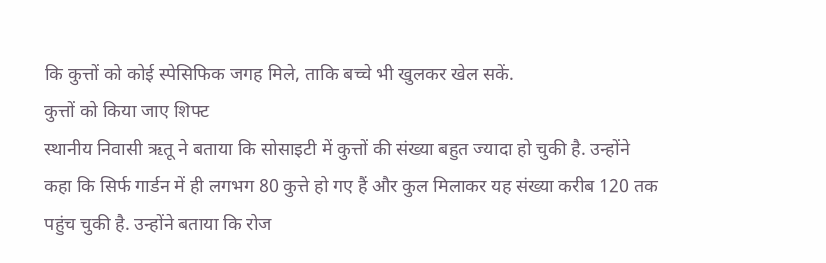कि कुत्तों को कोई स्पेसिफिक जगह मिले, ताकि बच्चे भी खुलकर खेल सकें.
कुत्तों को किया जाए शिफ्ट
स्थानीय निवासी ऋतू ने बताया कि सोसाइटी में कुत्तों की संख्या बहुत ज्यादा हो चुकी है. उन्होंने कहा कि सिर्फ गार्डन में ही लगभग 80 कुत्ते हो गए हैं और कुल मिलाकर यह संख्या करीब 120 तक पहुंच चुकी है. उन्होंने बताया कि रोज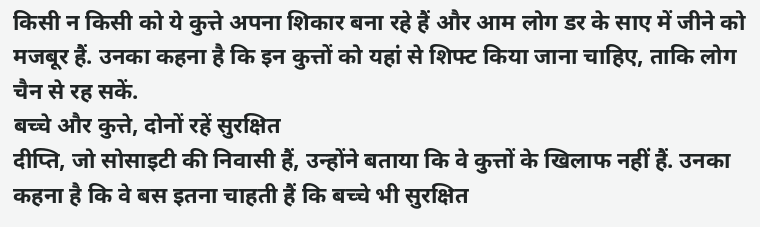किसी न किसी को ये कुत्ते अपना शिकार बना रहे हैं और आम लोग डर के साए में जीने को मजबूर हैं. उनका कहना है कि इन कुत्तों को यहां से शिफ्ट किया जाना चाहिए, ताकि लोग चैन से रह सकें.
बच्चे और कुत्ते, दोनों रहें सुरक्षित
दीप्ति, जो सोसाइटी की निवासी हैं, उन्होंने बताया कि वे कुत्तों के खिलाफ नहीं हैं. उनका कहना है कि वे बस इतना चाहती हैं कि बच्चे भी सुरक्षित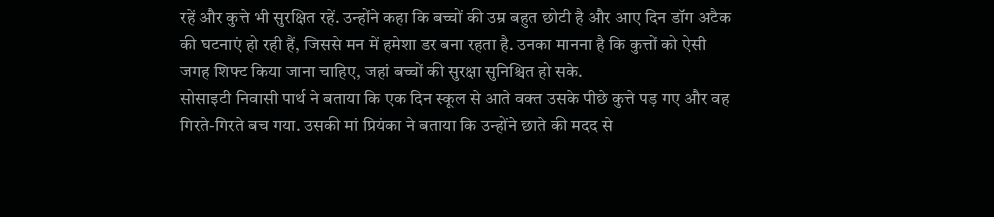रहें और कुत्ते भी सुरक्षित रहें. उन्होंने कहा कि बच्चों की उम्र बहुत छोटी है और आए दिन डॉग अटैक की घटनाएं हो रही हैं, जिससे मन में हमेशा डर बना रहता है. उनका मानना है कि कुत्तों को ऐसी जगह शिफ्ट किया जाना चाहिए, जहां बच्चों की सुरक्षा सुनिश्चित हो सके.
सोसाइटी निवासी पार्थ ने बताया कि एक दिन स्कूल से आते वक्त उसके पीछे कुत्ते पड़ गए और वह गिरते-गिरते बच गया. उसकी मां प्रियंका ने बताया कि उन्होंने छाते की मदद से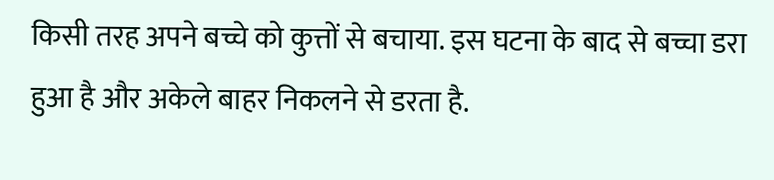किसी तरह अपने बच्चे को कुत्तों से बचाया. इस घटना के बाद से बच्चा डरा हुआ है और अकेले बाहर निकलने से डरता है.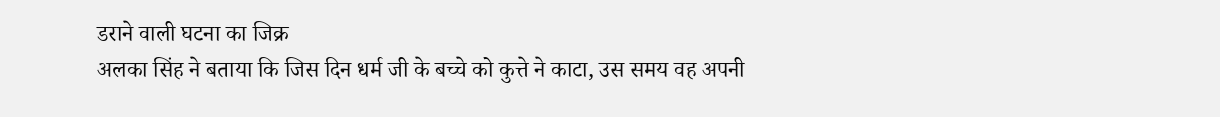डराने वाली घटना का जिक्र
अलका सिंह ने बताया कि जिस दिन धर्म जी के बच्चे को कुत्ते ने काटा, उस समय वह अपनी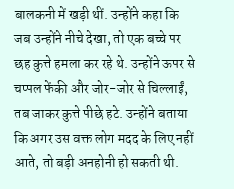बालकनी में खड़ी थीं. उन्होंने कहा कि जब उन्होंने नीचे देखा, तो एक बच्चे पर छह कुत्ते हमला कर रहे थे. उन्होंने ऊपर से चप्पल फेंकी और जोर-जोर से चिल्लाईं, तब जाकर कुत्ते पीछे हटे. उन्होंने बताया कि अगर उस वक्त लोग मदद के लिए नहीं आते, तो बड़ी अनहोनी हो सकती थी.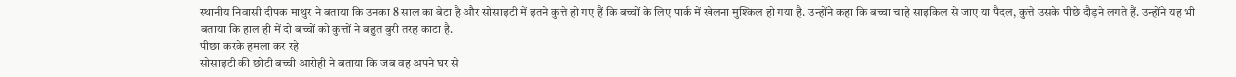स्थानीय निवासी दीपक माथुर ने बताया कि उनका 8 साल का बेटा है और सोसाइटी में इतने कुत्ते हो गए हैं कि बच्चों के लिए पार्क में खेलना मुश्किल हो गया है. उन्होंने कहा कि बच्चा चाहे साइकिल से जाए या पैदल, कुत्ते उसके पीछे दौड़ने लगते हैं. उन्होंने यह भी बताया कि हाल ही में दो बच्चों को कुत्तों ने बहुत बुरी तरह काटा है.
पीछा करके हमला कर रहे
सोसाइटी की छोटी बच्ची आरोही ने बताया कि जब वह अपने घर से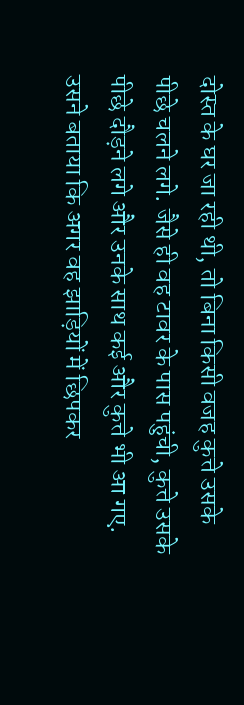दोस्त के घर जा रही थी, तो बिना किसी वजह कुत्ते उसके पीछे चलने लगे. जैसे ही वह टावर के पास पहुंची, कुत्ते उसके पीछे दौड़ने लगे और उनके साथ कई और कुत्ते भी आ गए. उसने बताया कि अगर वह झाड़ियों में छिपकर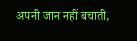अपनी जान नहीं बचाती,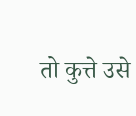तो कुत्ते उसे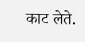काट लेते.